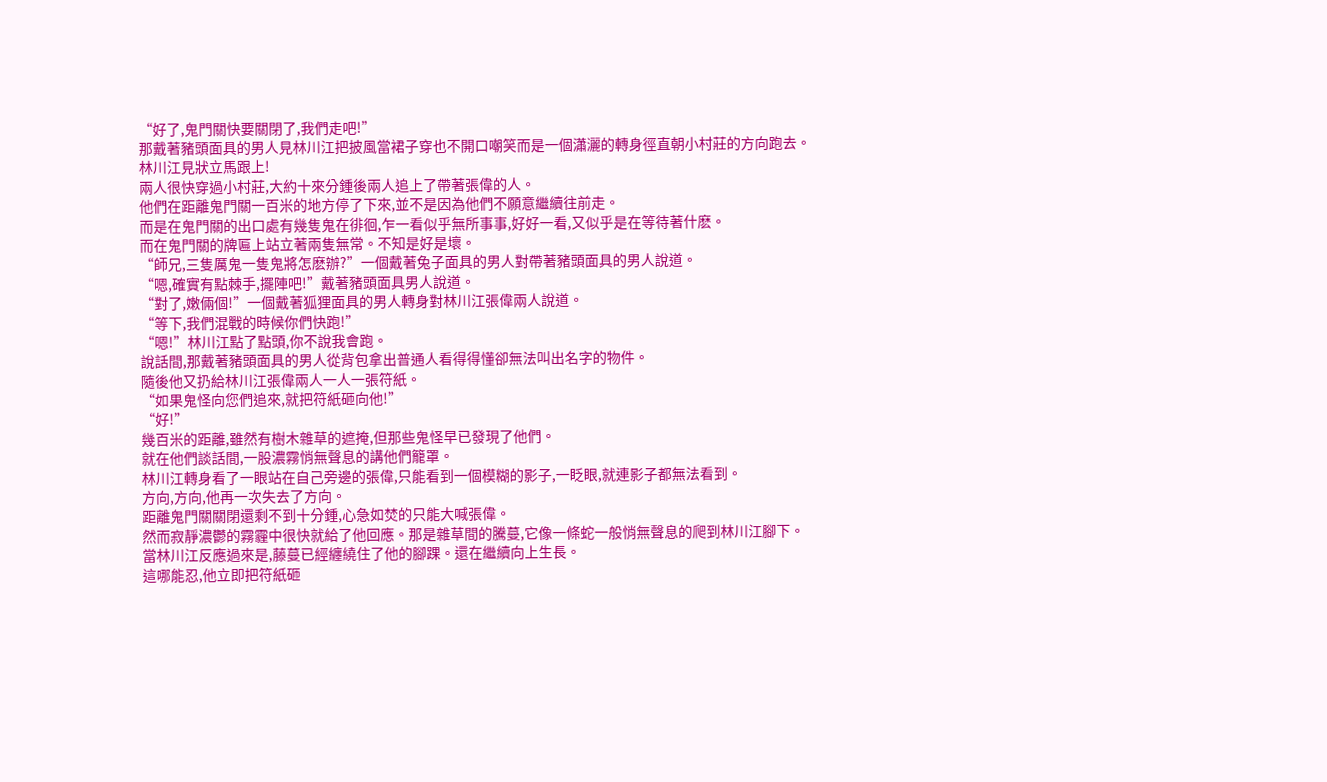“好了,鬼門關快要關閉了,我們走吧!”
那戴著豬頭面具的男人見林川江把披風當裙子穿也不開口嘲笑而是一個瀟灑的轉身徑直朝小村莊的方向跑去。
林川江見狀立馬跟上!
兩人很快穿過小村莊,大約十來分鍾後兩人追上了帶著張偉的人。
他們在距離鬼門關一百米的地方停了下來,並不是因為他們不願意繼續往前走。
而是在鬼門關的出口處有幾隻鬼在徘徊,乍一看似乎無所事事,好好一看,又似乎是在等待著什麽。
而在鬼門關的牌匾上站立著兩隻無常。不知是好是壞。
“師兄,三隻厲鬼一隻鬼將怎麽辦?”一個戴著兔子面具的男人對帶著豬頭面具的男人說道。
“嗯,確實有點棘手,擺陣吧!”戴著豬頭面具男人說道。
“對了,嫩倆個!”一個戴著狐狸面具的男人轉身對林川江張偉兩人說道。
“等下,我們混戰的時候你們快跑!”
“嗯!”林川江點了點頭,你不說我會跑。
說話間,那戴著豬頭面具的男人從背包拿出普通人看得得懂卻無法叫出名字的物件。
隨後他又扔給林川江張偉兩人一人一張符紙。
“如果鬼怪向您們追來,就把符紙砸向他!”
“好!”
幾百米的距離,雖然有樹木雜草的遮掩,但那些鬼怪早已發現了他們。
就在他們談話間,一股濃霧悄無聲息的講他們籠罩。
林川江轉身看了一眼站在自己旁邊的張偉,只能看到一個模糊的影子,一眨眼,就連影子都無法看到。
方向,方向,他再一次失去了方向。
距離鬼門關關閉還剩不到十分鍾,心急如焚的只能大喊張偉。
然而寂靜濃鬱的霧霾中很快就給了他回應。那是雜草間的騰蔓,它像一條蛇一般悄無聲息的爬到林川江腳下。
當林川江反應過來是,藤蔓已經纏繞住了他的腳踝。還在繼續向上生長。
這哪能忍,他立即把符紙砸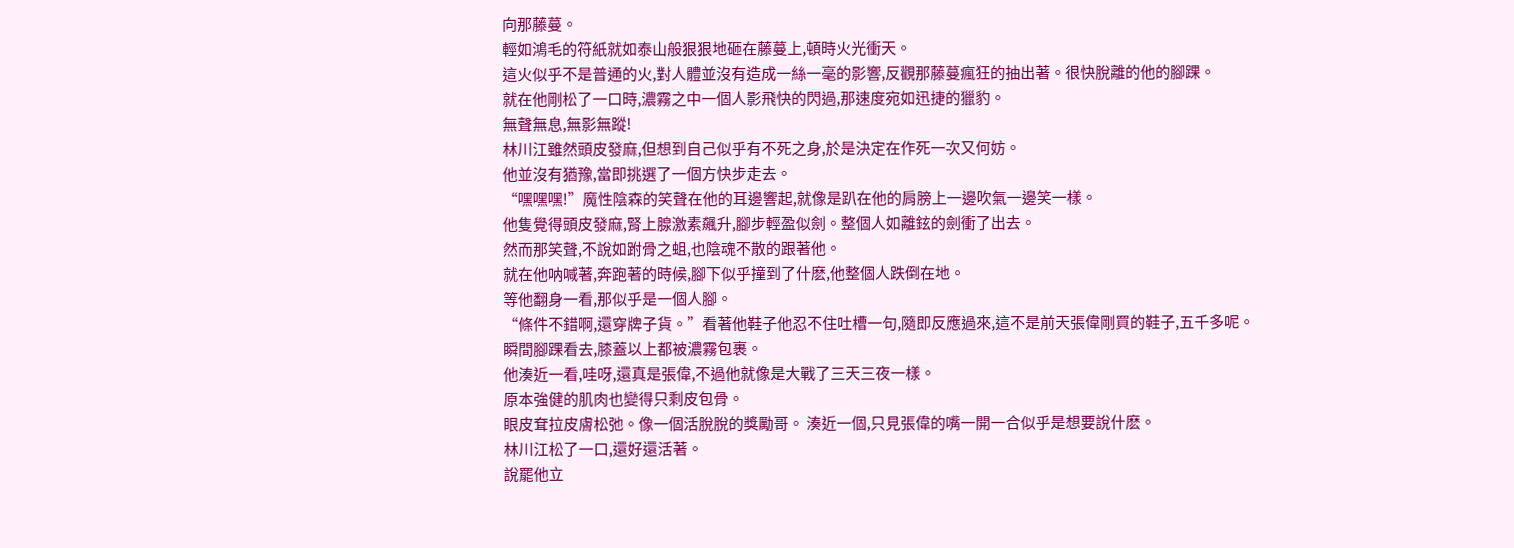向那藤蔓。
輕如鴻毛的符紙就如泰山般狠狠地砸在藤蔓上,頓時火光衝天。
這火似乎不是普通的火,對人體並沒有造成一絲一毫的影響,反觀那藤蔓瘋狂的抽出著。很快脫離的他的腳踝。
就在他剛松了一口時,濃霧之中一個人影飛快的閃過,那速度宛如迅捷的獵豹。
無聲無息,無影無蹤!
林川江雖然頭皮發麻,但想到自己似乎有不死之身,於是決定在作死一次又何妨。
他並沒有猶豫,當即挑選了一個方快步走去。
“嘿嘿嘿!”魔性陰森的笑聲在他的耳邊響起,就像是趴在他的肩膀上一邊吹氣一邊笑一樣。
他隻覺得頭皮發麻,腎上腺激素飆升,腳步輕盈似劍。整個人如離鉉的劍衝了出去。
然而那笑聲,不說如跗骨之蛆,也陰魂不散的跟著他。
就在他呐喊著,奔跑著的時候,腳下似乎撞到了什麽,他整個人跌倒在地。
等他翻身一看,那似乎是一個人腳。
“條件不錯啊,還穿牌子貨。”看著他鞋子他忍不住吐槽一句,隨即反應過來,這不是前天張偉剛買的鞋子,五千多呢。
瞬間腳踝看去,膝蓋以上都被濃霧包裹。
他湊近一看,哇呀,還真是張偉,不過他就像是大戰了三天三夜一樣。
原本強健的肌肉也變得只剩皮包骨。
眼皮耷拉皮膚松弛。像一個活脫脫的獎勵哥。 湊近一個,只見張偉的嘴一開一合似乎是想要說什麽。
林川江松了一口,還好還活著。
說罷他立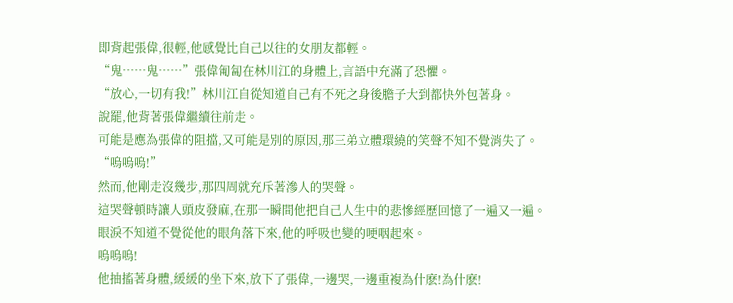即背起張偉,很輕,他感覺比自己以往的女朋友都輕。
“鬼……鬼……”張偉匍匐在林川江的身體上,言語中充滿了恐懼。
“放心,一切有我!”林川江自從知道自己有不死之身後膽子大到都快外包著身。
說罷,他背著張偉繼續往前走。
可能是應為張偉的阻擋,又可能是別的原因,那三弟立體環繞的笑聲不知不覺消失了。
“嗚嗚嗚!”
然而,他剛走沒幾步,那四周就充斥著滲人的哭聲。
這哭聲頓時讓人頭皮發麻,在那一瞬間他把自己人生中的悲慘經歷回憶了一遍又一遍。
眼淚不知道不覺從他的眼角落下來,他的呼吸也變的哽咽起來。
嗚嗚嗚!
他抽搐著身體,緩緩的坐下來,放下了張偉,一邊哭,一邊重複為什麽!為什麽!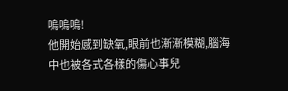嗚嗚嗚!
他開始感到缺氧,眼前也漸漸模糊,腦海中也被各式各樣的傷心事兒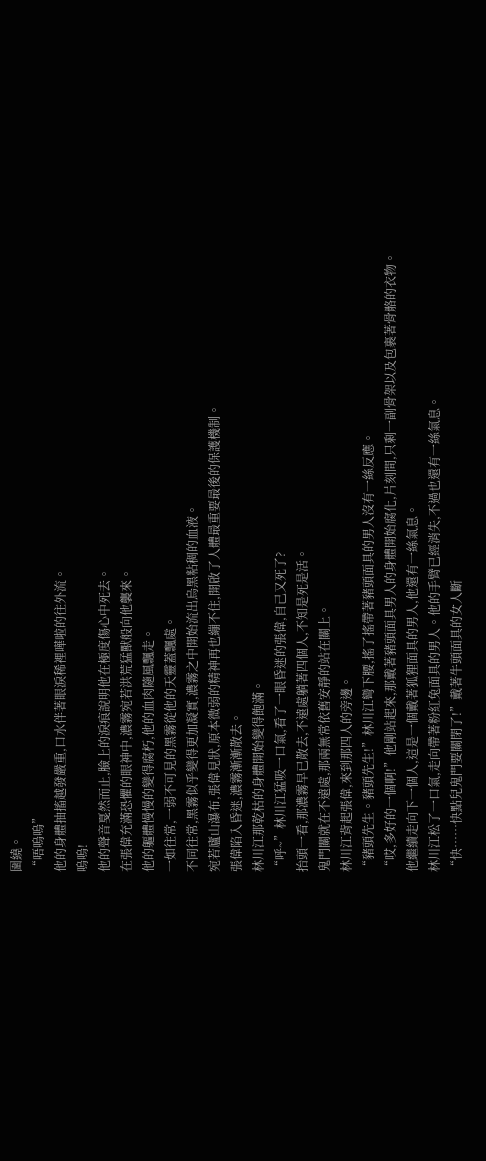圍繞。
“唔嗚嗚”
他的身體抽搐越發嚴重,口水伴著眼淚稀裡嘩啦的往外流。
嗚嗚!
他的聲音戛然而止,臉上的淚痕說明他在極度傷心中死去。
在張偉充滿恐懼的眼神中,濃霧宛若洪荒猛獸般向他襲來。
他的軀體慢慢的變得腐朽,他的血肉隨風飄走。
一如往常,一弱不可見的黑霧從他的天靈蓋飄處。
不同往常,黑霧似乎變得更加凝實,濃霧之中開始流出烏黑粘稠的血液。
宛若廬山瀑布,張偉見狀,原本微弱的精神再也繃不住,開啟了人體最重要最後的保護機制。
張偉陷入昏迷,濃霧漸漸散去。
林川江那乾枯的身體開始變得飽滿。
“呼~”林川江猛吸一口氣,看了一眼昏迷的張偉,自己又死了?
抬頭一看,那濃霧早已散去,不遠處躺著四個人,不知是死是活。
鬼門關就在不遠處,那兩無常依舊安靜的站在關上。
林川江背起張偉,來到那四人的旁邊。
“豬頭先生。豬頭先生!”林川江彎下腰,搖了搖帶著豬頭面具的男人沒有一絲反應。
“哎,多好的一個啊!”他剛站起來,那戴著豬頭面具男人的身體開始腐化,片刻間,只剩一副骨架以及包裹著骨骼的衣物。
他繼續走向下一個人,這是一個戴著狐狸面具的男人,他還有一絲氣息。
林川江松了一口氣,走向帶著粉紅兔面具的男人。他的手臂已經消失,不過也還有一絲氣息。
“快……快點兒鬼門要關閉了!”戴著牛頭面具的女人斷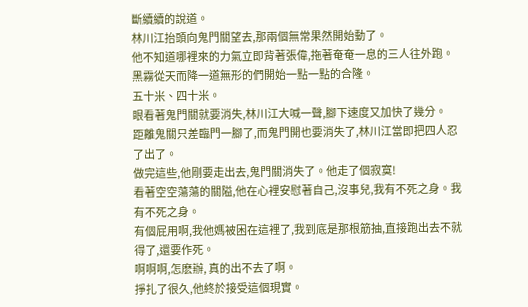斷續續的說道。
林川江抬頭向鬼門關望去,那兩個無常果然開始動了。
他不知道哪裡來的力氣立即背著張偉,拖著奄奄一息的三人往外跑。
黑霧從天而降一道無形的們開始一點一點的合隆。
五十米、四十米。
眼看著鬼門關就要消失,林川江大喊一聲,腳下速度又加快了幾分。
距離鬼關只差臨門一腳了,而鬼門開也要消失了,林川江當即把四人忍了出了。
做完這些,他剛要走出去,鬼門關消失了。他走了個寂寞!
看著空空蕩蕩的關隘,他在心裡安慰著自己,沒事兒,我有不死之身。我有不死之身。
有個屁用啊,我他媽被困在這裡了,我到底是那根筋抽,直接跑出去不就得了,還要作死。
啊啊啊,怎麽辦, 真的出不去了啊。
掙扎了很久,他終於接受這個現實。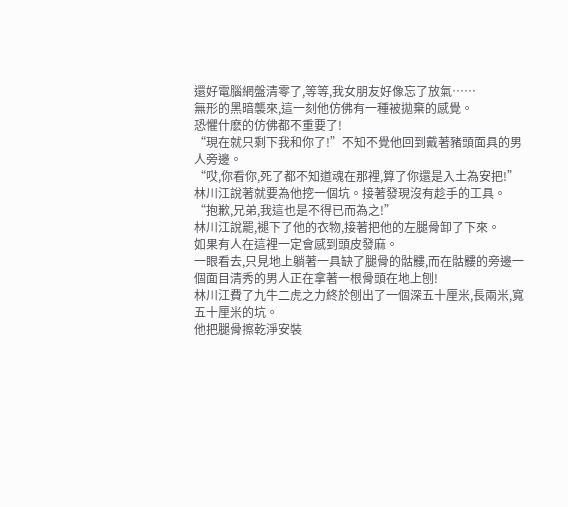還好電腦網盤清零了,等等,我女朋友好像忘了放氣……
無形的黑暗襲來,這一刻他仿佛有一種被拋棄的感覺。
恐懼什麽的仿佛都不重要了!
“現在就只剩下我和你了!”不知不覺他回到戴著豬頭面具的男人旁邊。
“哎,你看你,死了都不知道魂在那裡,算了你還是入土為安把!”
林川江說著就要為他挖一個坑。接著發現沒有趁手的工具。
“抱歉,兄弟,我這也是不得已而為之!”
林川江說罷,褪下了他的衣物,接著把他的左腿骨卸了下來。
如果有人在這裡一定會感到頭皮發麻。
一眼看去,只見地上躺著一具缺了腿骨的骷髏,而在骷髏的旁邊一個面目清秀的男人正在拿著一根骨頭在地上刨!
林川江費了九牛二虎之力終於刨出了一個深五十厘米,長兩米,寬五十厘米的坑。
他把腿骨擦乾淨安裝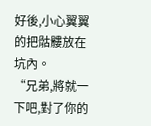好後,小心翼翼的把骷髏放在坑內。
“兄弟,將就一下吧,對了你的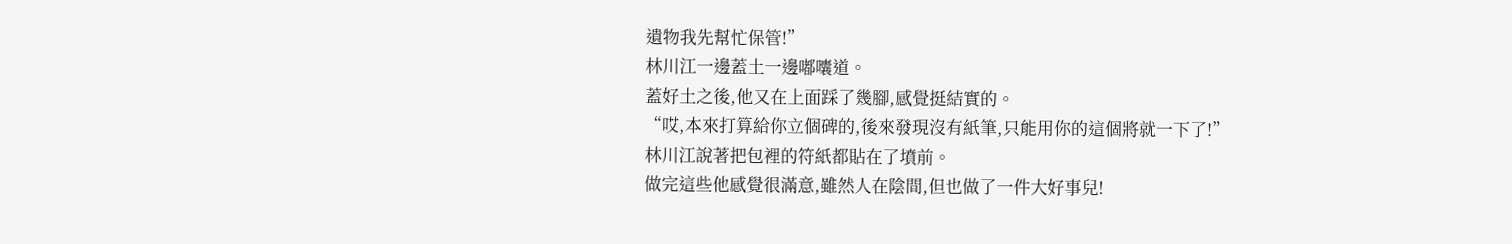遺物我先幫忙保管!”
林川江一邊蓋土一邊嘟囔道。
蓋好土之後,他又在上面踩了幾腳,感覺挺結實的。
“哎,本來打算給你立個碑的,後來發現沒有紙筆,只能用你的這個將就一下了!”
林川江說著把包裡的符紙都貼在了墳前。
做完這些他感覺很滿意,雖然人在陰間,但也做了一件大好事兒!